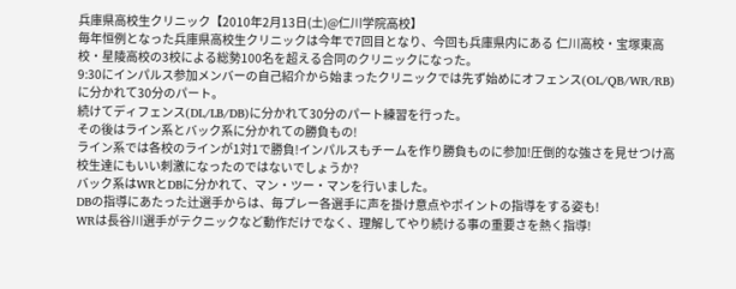兵庫県高校生クリニック【2010年2月13日(土)@仁川学院高校】
毎年恒例となった兵庫県高校生クリニックは今年で7回目となり、今回も兵庫県内にある 仁川高校・宝塚東高校・星陵高校の3校による総勢100名を超える合同のクリニックになった。
9:30にインパルス参加メンバーの自己紹介から始まったクリニックでは先ず始めにオフェンス(OL/QB/WR/RB)に分かれて30分のパート。
続けてディフェンス(DL/LB/DB)に分かれて30分のパート練習を行った。
その後はライン系とバック系に分かれての勝負もの!
ライン系では各校のラインが1対1で勝負!インパルスもチームを作り勝負ものに参加!圧倒的な強さを見せつけ高校生達にもいい刺激になったのではないでしょうか?
バック系はWRとDBに分かれて、マン・ツー・マンを行いました。
DBの指導にあたった辻選手からは、毎プレー各選手に声を掛け意点やポイントの指導をする姿も!
WRは長谷川選手がテクニックなど動作だけでなく、理解してやり続ける事の重要さを熱く指導!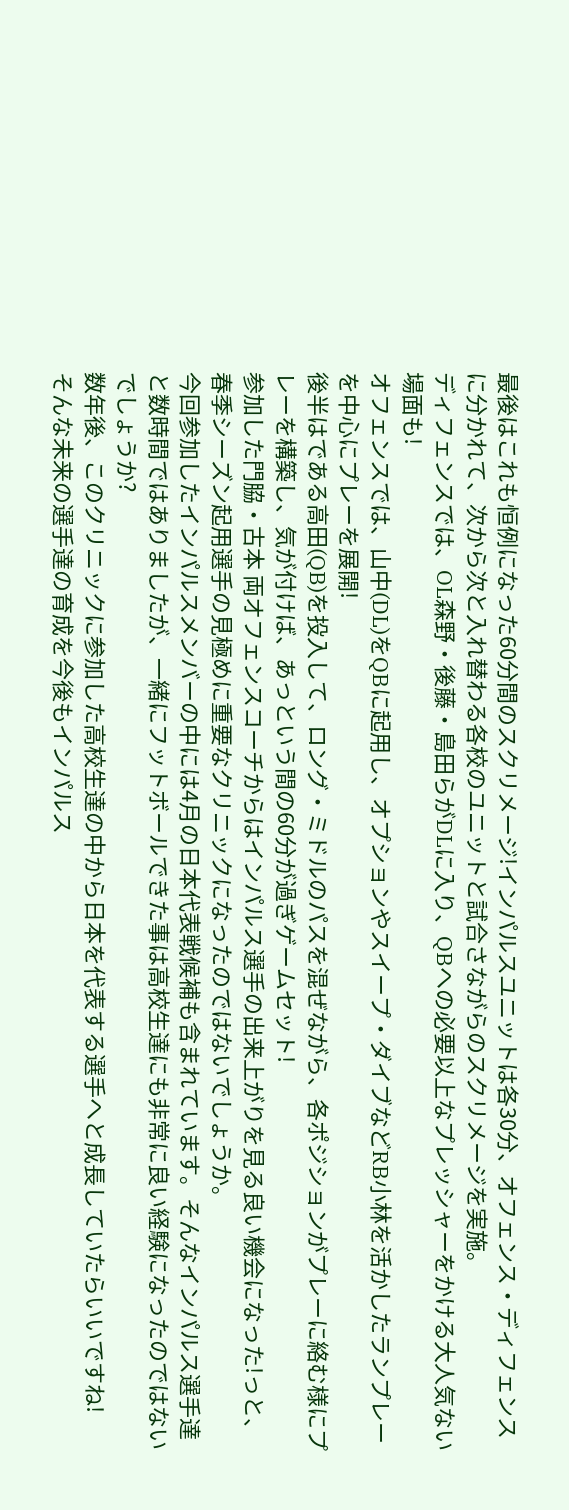最後はこれも恒例になった60分間のスクリメージ!インパルスユニットは各30分、オフェンス・ディフェンスに分かれて、次から次と入れ替わる各校のユニットと試合さながらのスクリメージを実施。
ディフェンスでは、OL森野・後藤・島田らがDLに入り、QBへの必要以上なプレッシャーをかける大人気ない場面も!
オフェンスでは、山中(DL)をQBに起用し、オプションやスイープ・ダイブなどRB小林を活かしたランプレーを中心にプレーを展開!
後半はである高田(QB)を投入して、ロング・ミドルのパスを混ぜながら、各ポジションがプレーに絡む様にプレーを構築し、気が付けば、あっという間の60分が過ぎゲームセット!
参加した門脇・古本 両オフェンスコーチからはインパルス選手の出来上がりを見る良い機会になった!っと、春季シーズン起用選手の見極めに重要なクリニックになったのではないでしょうか。
今回参加したインパルスメンバーの中には4月の日本代表戦候補も含まれています。そんなインパルス選手達と数時間ではありましたが、一緒にフットボールできた事は高校生達にも非常に良い経験になったのではないでしょうか?
数年後、このクリニックに参加した高校生達の中から日本を代表する選手へと成長していたらいいですね!
そんな未来の選手達の育成を今後もインパルス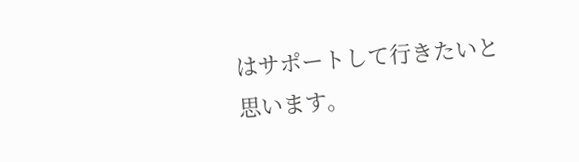はサポートして行きたいと思います。